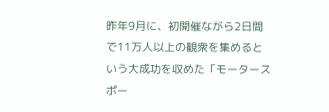昨年9月に、初開催ながら2日間で11万人以上の観衆を集めるという大成功を収めた「モータースポー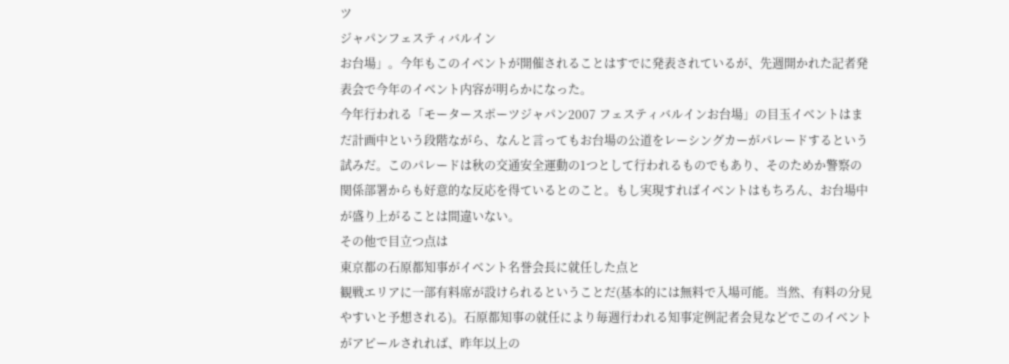ツ
ジャパンフェスティバルイン
お台場」。今年もこのイベントが開催されることはすでに発表されているが、先週開かれた記者発表会で今年のイベント内容が明らかになった。
今年行われる「モータースポーツジャパン2007 フェスティバルインお台場」の目玉イベントはまだ計画中という段階ながら、なんと言ってもお台場の公道をレーシングカーがパレードするという試みだ。このパレードは秋の交通安全運動の1つとして行われるものでもあり、そのためか警察の関係部署からも好意的な反応を得ているとのこと。もし実現すればイベントはもちろん、お台場中が盛り上がることは間違いない。
その他で目立つ点は
東京都の石原都知事がイベント名誉会長に就任した点と
観戦エリアに一部有料席が設けられるということだ(基本的には無料で入場可能。当然、有料の分見やすいと予想される)。石原都知事の就任により毎週行われる知事定例記者会見などでこのイベントがアピールされれば、昨年以上の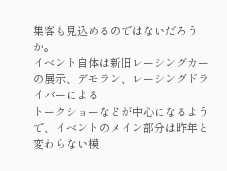集客も見込めるのではないだろうか。
イベント自体は新旧レーシングカーの展示、デモラン、レーシングドライバーによる
トークショーなどが中心になるようで、イベントのメイン部分は昨年と変わらない模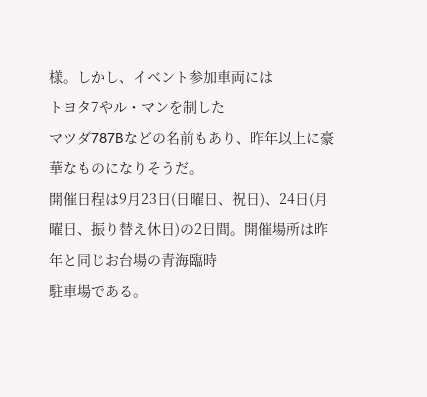様。しかし、イベント参加車両には
トヨタ7やル・マンを制した
マツダ787Bなどの名前もあり、昨年以上に豪華なものになりそうだ。
開催日程は9月23日(日曜日、祝日)、24日(月曜日、振り替え休日)の2日間。開催場所は昨年と同じお台場の青海臨時
駐車場である。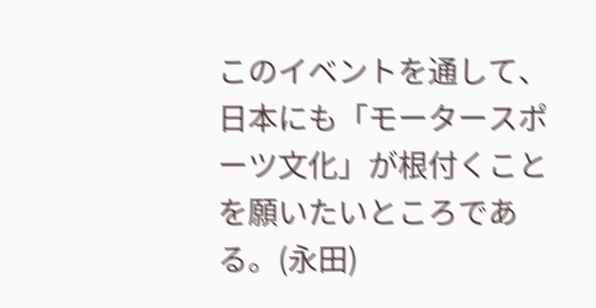このイベントを通して、日本にも「モータースポーツ文化」が根付くことを願いたいところである。(永田)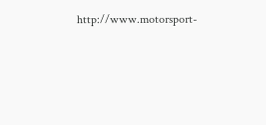http://www.motorsport-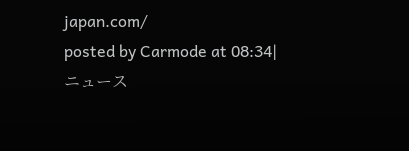japan.com/
posted by Carmode at 08:34|
ニュース